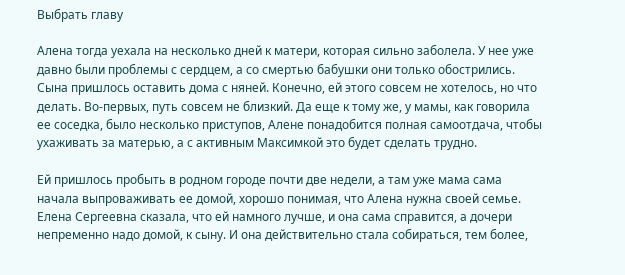Выбрать главу

Алена тогда уехала на несколько дней к матери, которая сильно заболела. У нее уже давно были проблемы с сердцем, а со смертью бабушки они только обострились. Сына пришлось оставить дома с няней. Конечно, ей этого совсем не хотелось, но что делать. Во-первых, путь совсем не близкий. Да еще к тому же, у мамы, как говорила ее соседка, было несколько приступов, Алене понадобится полная самоотдача, чтобы ухаживать за матерью, а с активным Максимкой это будет сделать трудно.

Ей пришлось пробыть в родном городе почти две недели, а там уже мама сама начала выпроваживать ее домой, хорошо понимая, что Алена нужна своей семье. Елена Сергеевна сказала, что ей намного лучше, и она сама справится, а дочери непременно надо домой, к сыну. И она действительно стала собираться, тем более,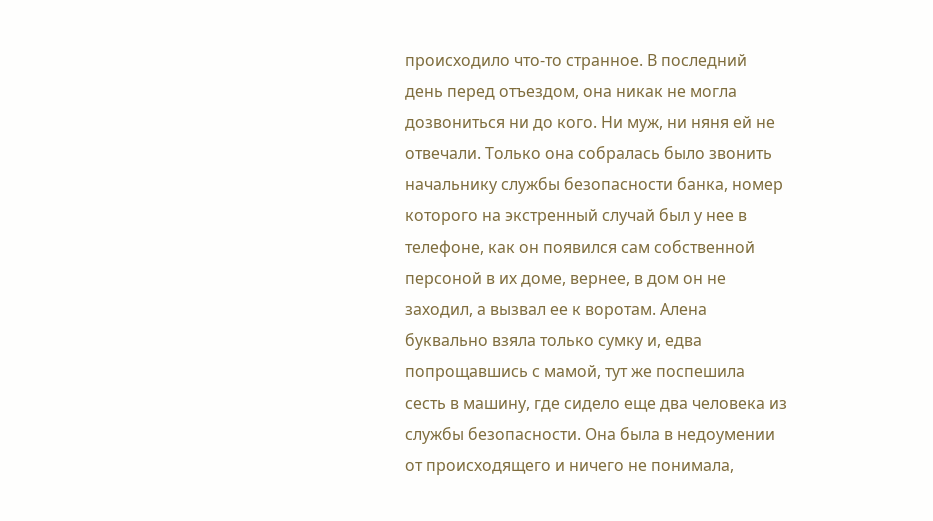происходило что-то странное. В последний день перед отъездом, она никак не могла дозвониться ни до кого. Ни муж, ни няня ей не отвечали. Только она собралась было звонить начальнику службы безопасности банка, номер которого на экстренный случай был у нее в телефоне, как он появился сам собственной персоной в их доме, вернее, в дом он не заходил, а вызвал ее к воротам. Алена буквально взяла только сумку и, едва попрощавшись с мамой, тут же поспешила сесть в машину, где сидело еще два человека из службы безопасности. Она была в недоумении от происходящего и ничего не понимала,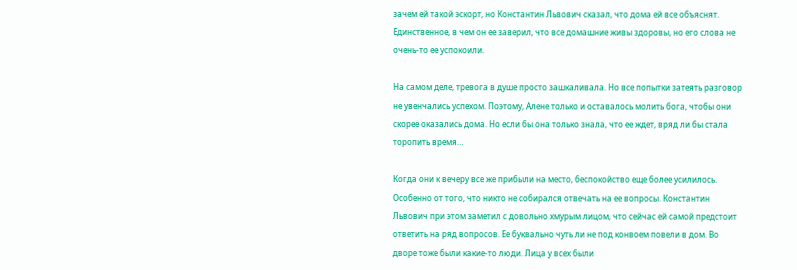зачем ей такой эскорт, но Константин Львович сказал, что дома ей все объяснят. Единственное, в чем он ее заверил, что все домашние живы здоровы, но его слова не очень-то ее успокоили.

На самом деле, тревога в душе просто зашкаливала. Но все попытки затеять разговор не увенчались успехом. Поэтому, Алене только и оставалось молить бога, чтобы они скорее оказались дома. Но если бы она только знала, что ее ждет, вряд ли бы стала торопить время…

Когда они к вечеру все же прибыли на место, беспокойство еще более усилилось. Особенно от того, что никто не собирался отвечать на ее вопросы. Константин Львович при этом заметил с довольно хмурым лицом, что сейчас ей самой предстоит ответить на ряд вопросов. Ее буквально чуть ли не под конвоем повели в дом. Во дворе тоже были какие-то люди. Лица у всех были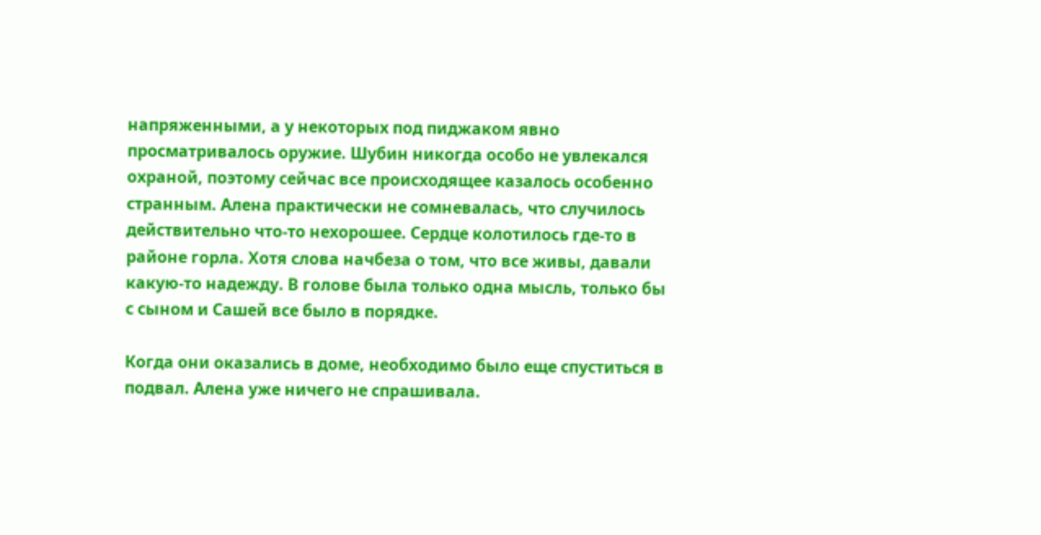напряженными, а у некоторых под пиджаком явно просматривалось оружие. Шубин никогда особо не увлекался охраной, поэтому сейчас все происходящее казалось особенно странным. Алена практически не сомневалась, что случилось действительно что-то нехорошее. Сердце колотилось где-то в районе горла. Хотя слова начбеза о том, что все живы, давали какую-то надежду. В голове была только одна мысль, только бы с сыном и Сашей все было в порядке.

Когда они оказались в доме, необходимо было еще спуститься в подвал. Алена уже ничего не спрашивала.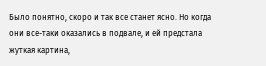Было понятно, скоро и так все станет ясно. Но когда они все-таки оказались в подвале, и ей предстала жуткая картина,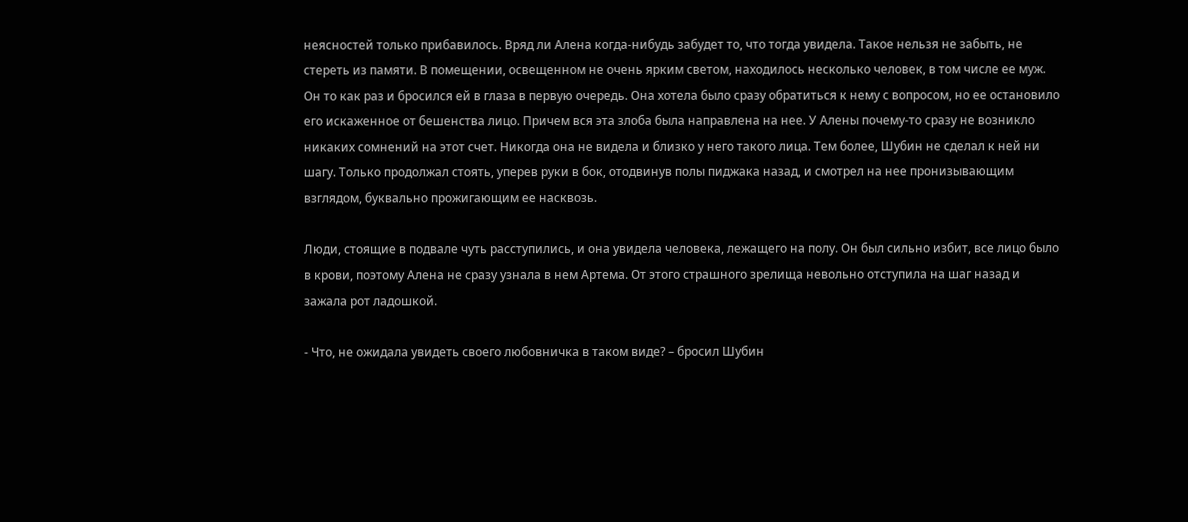неясностей только прибавилось. Вряд ли Алена когда-нибудь забудет то, что тогда увидела. Такое нельзя не забыть, не стереть из памяти. В помещении, освещенном не очень ярким светом, находилось несколько человек, в том числе ее муж. Он то как раз и бросился ей в глаза в первую очередь. Она хотела было сразу обратиться к нему с вопросом, но ее остановило его искаженное от бешенства лицо. Причем вся эта злоба была направлена на нее. У Алены почему-то сразу не возникло никаких сомнений на этот счет. Никогда она не видела и близко у него такого лица. Тем более, Шубин не сделал к ней ни шагу. Только продолжал стоять, уперев руки в бок, отодвинув полы пиджака назад, и смотрел на нее пронизывающим взглядом, буквально прожигающим ее насквозь.

Люди, стоящие в подвале чуть расступились, и она увидела человека, лежащего на полу. Он был сильно избит, все лицо было в крови, поэтому Алена не сразу узнала в нем Артема. От этого страшного зрелища невольно отступила на шаг назад и зажала рот ладошкой.

- Что, не ожидала увидеть своего любовничка в таком виде? – бросил Шубин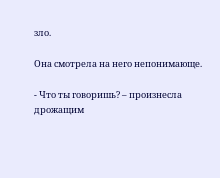зло.

Она смотрела на него непонимающе.

- Что ты говоришь? – произнесла дрожащим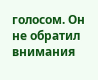голосом. Он не обратил внимания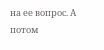на ее вопрос. А потом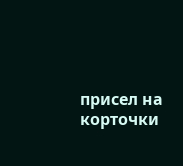присел на корточки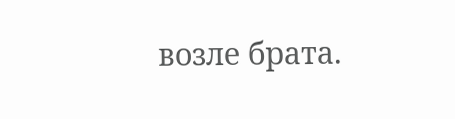возле брата.